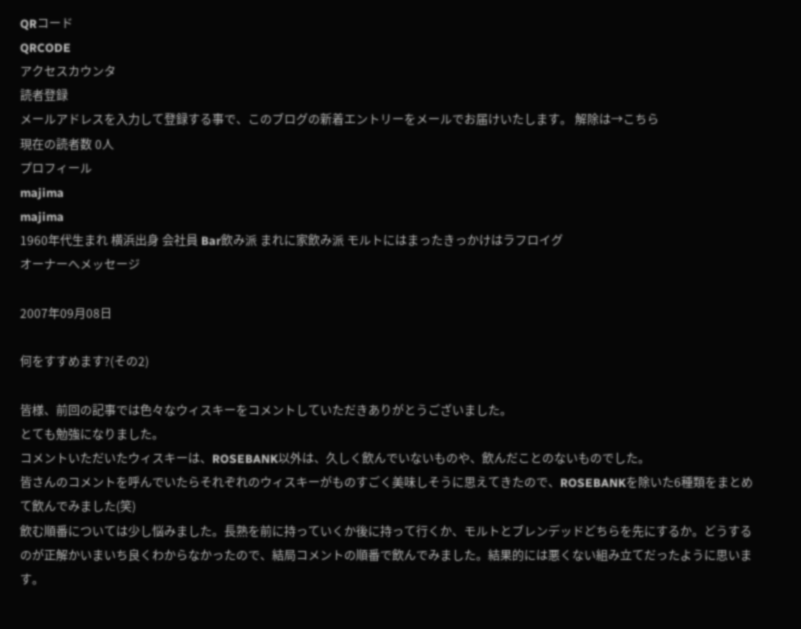QRコード
QRCODE
アクセスカウンタ
読者登録
メールアドレスを入力して登録する事で、このブログの新着エントリーをメールでお届けいたします。 解除は→こちら
現在の読者数 0人
プロフィール
majima
majima
1960年代生まれ 横浜出身 会社員 Bar飲み派 まれに家飲み派 モルトにはまったきっかけはラフロイグ
オーナーへメッセージ

2007年09月08日

何をすすめます?(その2)

皆様、前回の記事では色々なウィスキーをコメントしていただきありがとうございました。
とても勉強になりました。
コメントいただいたウィスキーは、ROSEBANK以外は、久しく飲んでいないものや、飲んだことのないものでした。
皆さんのコメントを呼んでいたらそれぞれのウィスキーがものすごく美味しそうに思えてきたので、ROSEBANKを除いた6種類をまとめて飲んでみました(笑)
飲む順番については少し悩みました。長熟を前に持っていくか後に持って行くか、モルトとブレンデッドどちらを先にするか。どうするのが正解かいまいち良くわからなかったので、結局コメントの順番で飲んでみました。結果的には悪くない組み立てだったように思います。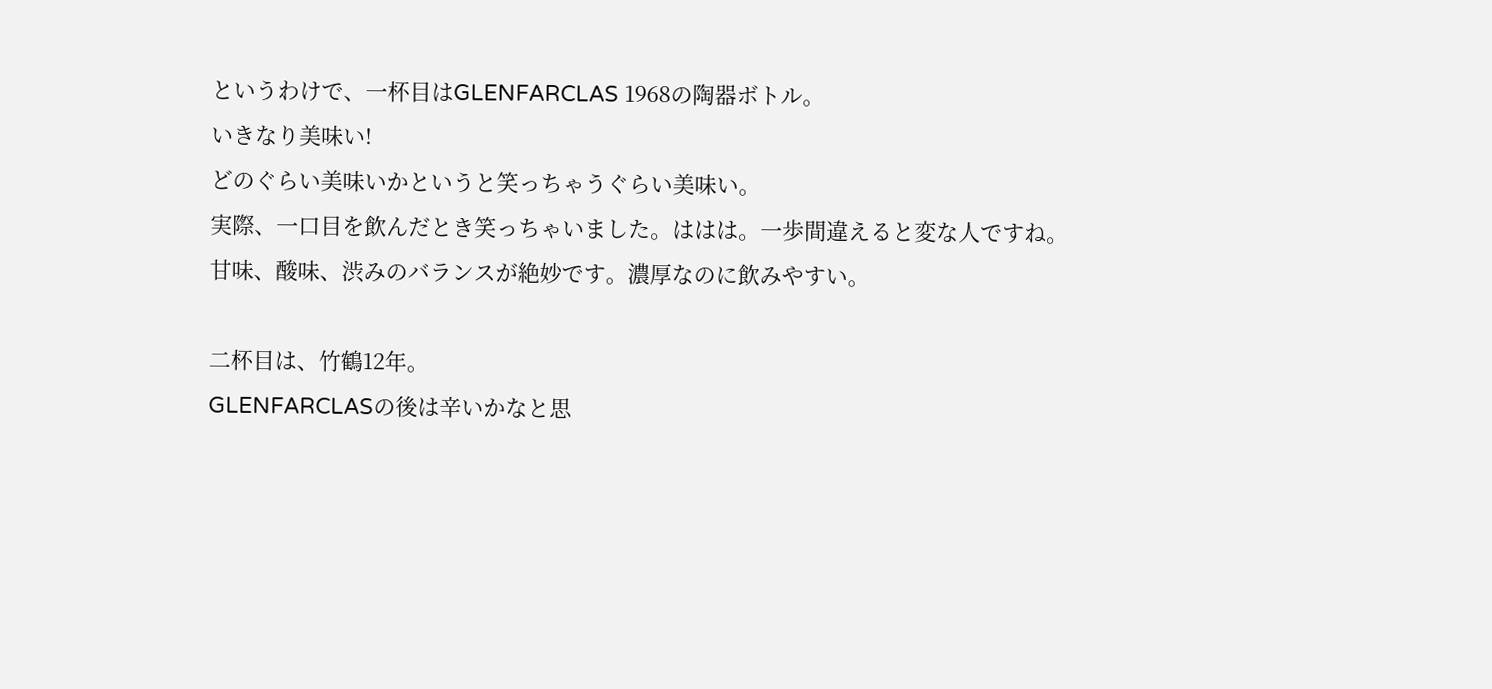というわけで、一杯目はGLENFARCLAS 1968の陶器ボトル。
いきなり美味い!
どのぐらい美味いかというと笑っちゃうぐらい美味い。
実際、一口目を飲んだとき笑っちゃいました。ははは。一歩間違えると変な人ですね。
甘味、酸味、渋みのバランスが絶妙です。濃厚なのに飲みやすい。

二杯目は、竹鶴12年。
GLENFARCLASの後は辛いかなと思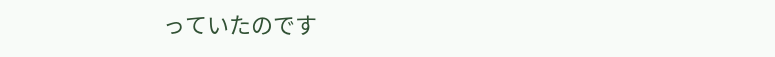っていたのです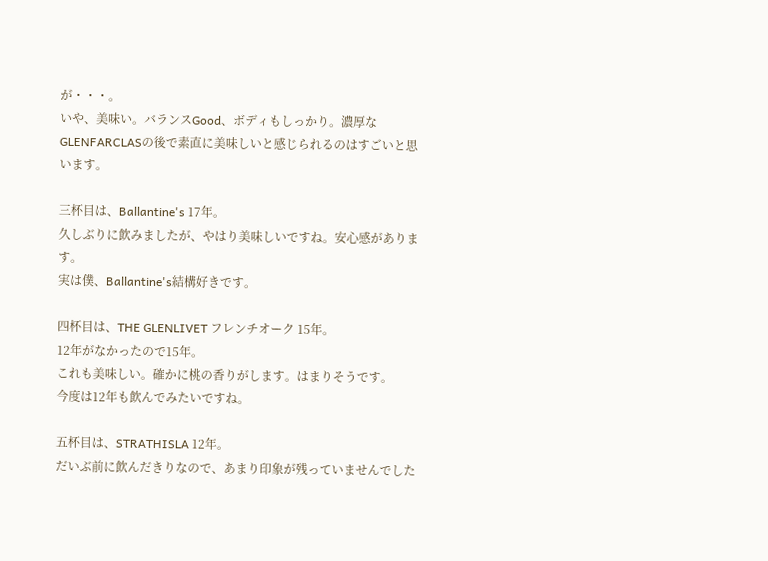が・・・。
いや、美味い。バランスGood、ボディもしっかり。濃厚なGLENFARCLASの後で素直に美味しいと感じられるのはすごいと思います。

三杯目は、Ballantine's 17年。
久しぶりに飲みましたが、やはり美味しいですね。安心感があります。
実は僕、Ballantine's結構好きです。

四杯目は、THE GLENLIVET フレンチオーク 15年。
12年がなかったので15年。
これも美味しい。確かに桃の香りがします。はまりそうです。
今度は12年も飲んでみたいですね。

五杯目は、STRATHISLA 12年。
だいぶ前に飲んだきりなので、あまり印象が残っていませんでした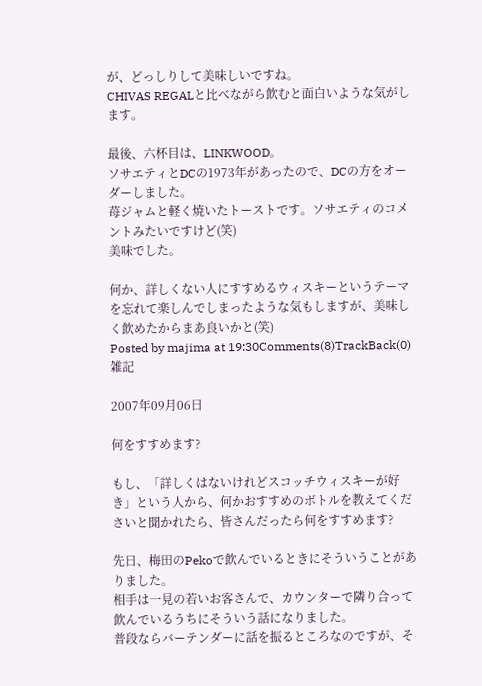が、どっしりして美味しいですね。
CHIVAS REGALと比べながら飲むと面白いような気がします。

最後、六杯目は、LINKWOOD。
ソサエティとDCの1973年があったので、DCの方をオーダーしました。
苺ジャムと軽く焼いたトーストです。ソサエティのコメントみたいですけど(笑)
美味でした。

何か、詳しくない人にすすめるウィスキーというテーマを忘れて楽しんでしまったような気もしますが、美味しく飲めたからまあ良いかと(笑)
Posted by majima at 19:30Comments(8)TrackBack(0)雑記

2007年09月06日

何をすすめます?

もし、「詳しくはないけれどスコッチウィスキーが好き」という人から、何かおすすめのボトルを教えてくださいと聞かれたら、皆さんだったら何をすすめます?

先日、梅田のPekoで飲んでいるときにそういうことがありました。
相手は一見の若いお客さんで、カウンターで隣り合って飲んでいるうちにそういう話になりました。
普段ならバーテンダーに話を振るところなのですが、そ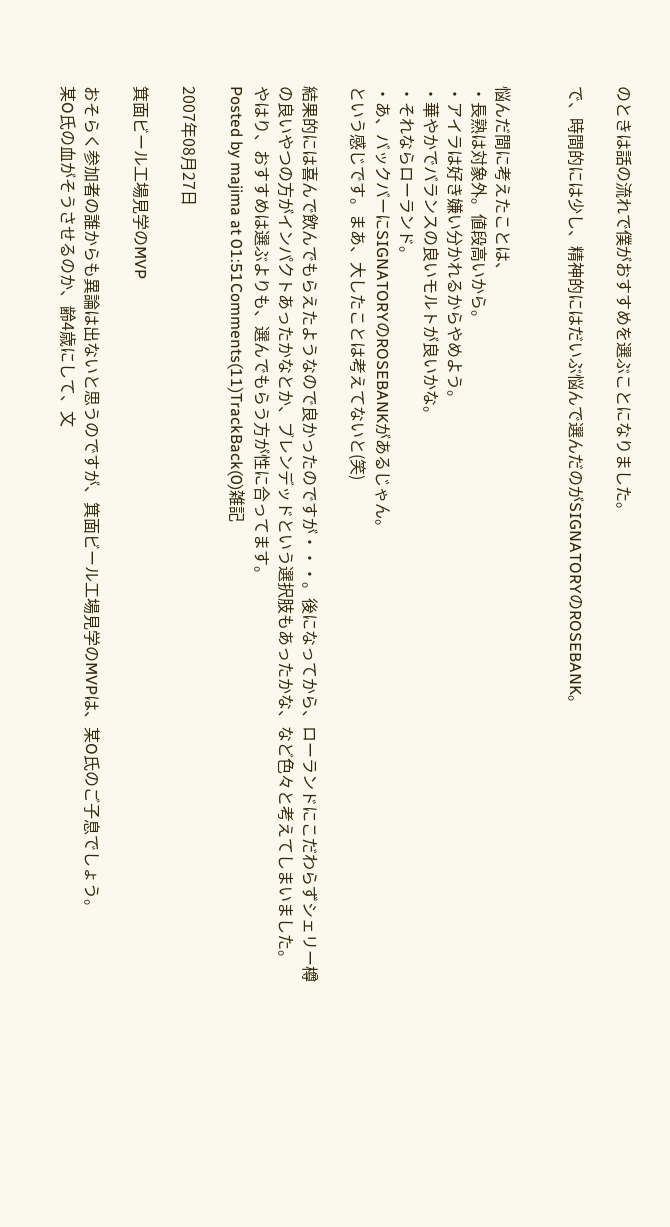のときは話の流れで僕がおすすめを選ぶことになりました。

で、時間的には少し、精神的にはだいぶ悩んで選んだのがSIGNATORYのROSEBANK。


悩んだ間に考えたことは、
・長熟は対象外。値段高いから。
・アイラは好き嫌い分かれるからやめよう。
・華やかでバランスの良いモルトが良いかな。
・それならローランド。
・あ、バックバーにSIGNATORYのROSEBANKがあるじゃん。
という感じです。まあ、大したことは考えてないと(笑)

結果的には喜んで飲んでもらえたようなので良かったのですが・・・。後になってから、ローランドにこだわらずシェリー樽の良いやつの方がインパクトあったかなとか、ブレンデッドという選択肢もあったかな、など色々と考えてしまいました。
やはり、おすすめは選ぶよりも、選んでもらう方が性に合ってます。
Posted by majima at 01:51Comments(11)TrackBack(0)雑記

2007年08月27日

箕面ビール工場見学のMVP

おそらく参加者の誰からも異論は出ないと思うのですが、箕面ビール工場見学のMVPは、某O氏のご子息でしょう。
某O氏の血がそうさせるのか、齢4歳にして、文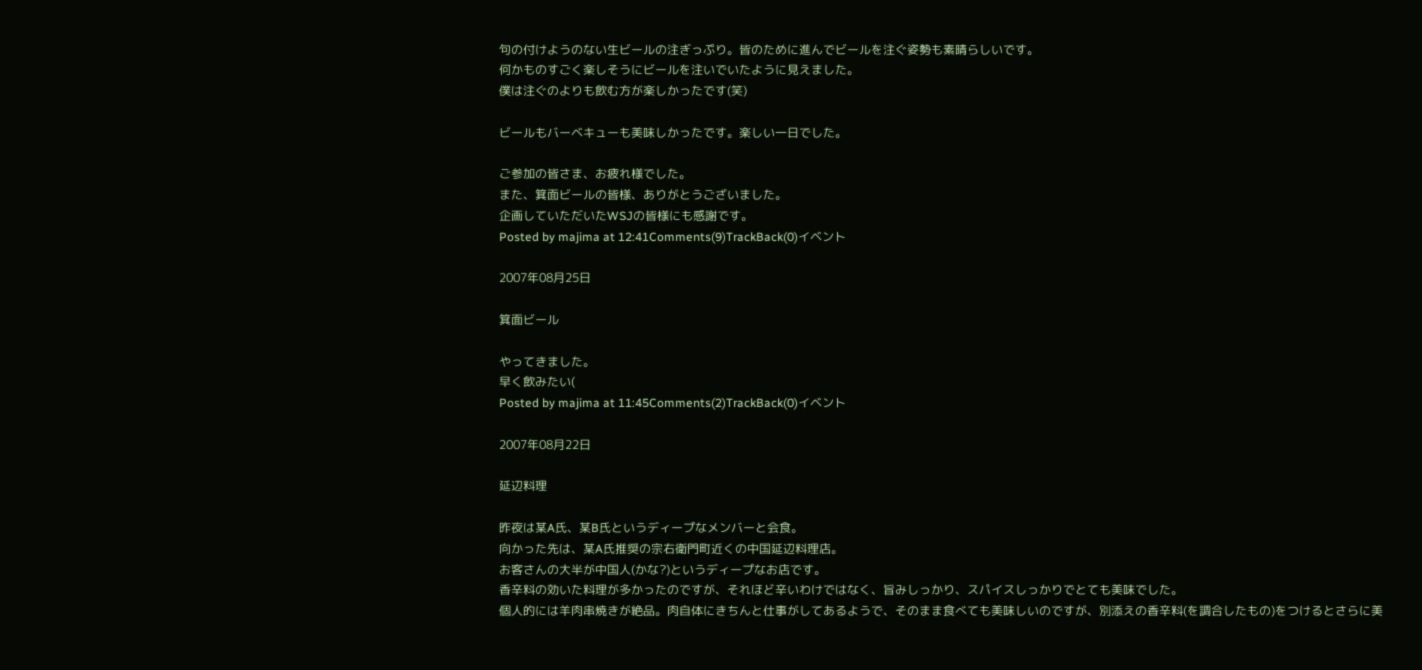句の付けようのない生ビールの注ぎっぷり。皆のために進んでビールを注ぐ姿勢も素晴らしいです。
何かものすごく楽しそうにビールを注いでいたように見えました。
僕は注ぐのよりも飲む方が楽しかったです(笑)

ビールもバーベキューも美味しかったです。楽しい一日でした。

ご参加の皆さま、お疲れ様でした。
また、箕面ビールの皆様、ありがとうございました。
企画していただいたWSJの皆様にも感謝です。
Posted by majima at 12:41Comments(9)TrackBack(0)イベント

2007年08月25日

箕面ビール

やってきました。
早く飲みたい(
Posted by majima at 11:45Comments(2)TrackBack(0)イベント

2007年08月22日

延辺料理

昨夜は某A氏、某B氏というディープなメンバーと会食。
向かった先は、某A氏推奨の宗右衛門町近くの中国延辺料理店。
お客さんの大半が中国人(かな?)というディープなお店です。
香辛料の効いた料理が多かったのですが、それほど辛いわけではなく、旨みしっかり、スパイスしっかりでとても美味でした。
個人的には羊肉串焼きが絶品。肉自体にきちんと仕事がしてあるようで、そのまま食べても美味しいのですが、別添えの香辛料(を調合したもの)をつけるとさらに美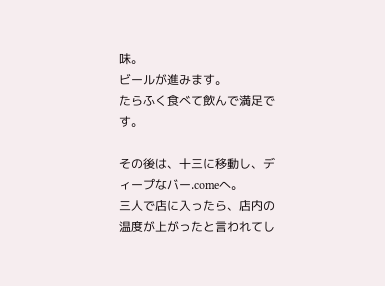味。
ビールが進みます。
たらふく食べて飲んで満足です。

その後は、十三に移動し、ディープなバー.comeへ。
三人で店に入ったら、店内の温度が上がったと言われてし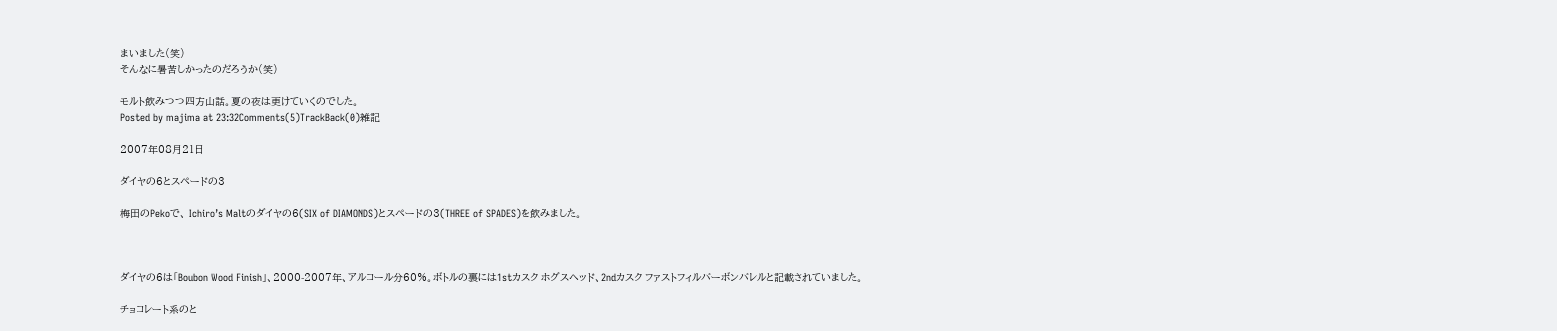まいました(笑)
そんなに暑苦しかったのだろうか(笑)

モルト飲みつつ四方山話。夏の夜は更けていくのでした。
Posted by majima at 23:32Comments(5)TrackBack(0)雑記

2007年08月21日

ダイヤの6とスペードの3

梅田のPekoで、 Ichiro’s Maltのダイヤの6(SIX of DIAMONDS)とスペードの3(THREE of SPADES)を飲みました。



ダイヤの6は「Boubon Wood Finish」、2000-2007年、アルコール分60%。ボトルの裏には1stカスク ホグスヘッド、2ndカスク ファストフィルバーボンバレルと記載されていました。

チョコレート系のと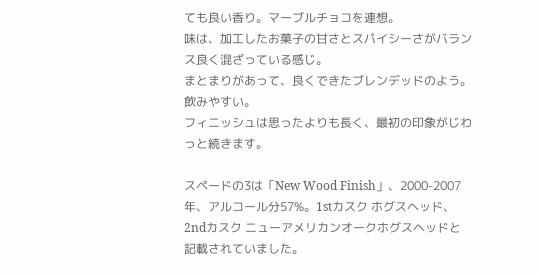ても良い香り。マーブルチョコを連想。
味は、加工したお菓子の甘さとスパイシーさがバランス良く混ざっている感じ。
まとまりがあって、良くできたブレンデッドのよう。飲みやすい。
フィニッシュは思ったよりも長く、最初の印象がじわっと続きます。

スペードの3は「New Wood Finish」、2000-2007年、アルコール分57%。1stカスク ホグスヘッド、2ndカスク ニューアメリカンオークホグスヘッドと記載されていました。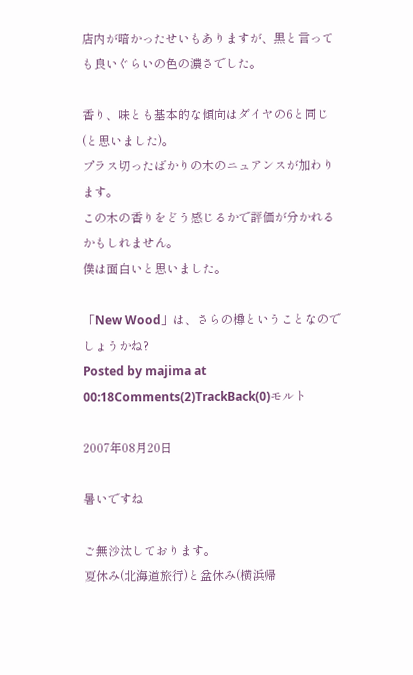店内が暗かったせいもありますが、黒と言っても良いぐらいの色の濃さでした。

香り、味とも基本的な傾向はダイヤの6と同じ(と思いました)。
プラス切ったばかりの木のニュアンスが加わります。
この木の香りをどう感じるかで評価が分かれるかもしれません。
僕は面白いと思いました。

「New Wood」は、さらの樽ということなのでしょうかね?
Posted by majima at 00:18Comments(2)TrackBack(0)モルト

2007年08月20日

暑いですね

ご無沙汰しております。
夏休み(北海道旅行)と盆休み(横浜帰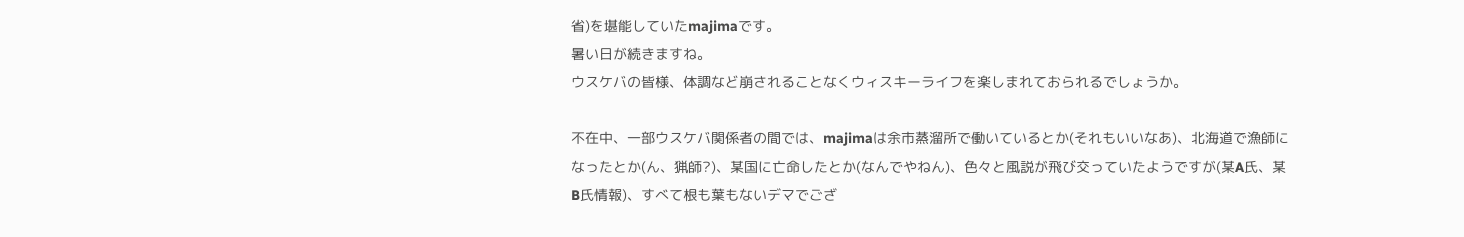省)を堪能していたmajimaです。
暑い日が続きますね。
ウスケバの皆様、体調など崩されることなくウィスキーライフを楽しまれておられるでしょうか。

不在中、一部ウスケバ関係者の間では、majimaは余市蒸溜所で働いているとか(それもいいなあ)、北海道で漁師になったとか(ん、猟師?)、某国に亡命したとか(なんでやねん)、色々と風説が飛び交っていたようですが(某A氏、某B氏情報)、すべて根も葉もないデマでござ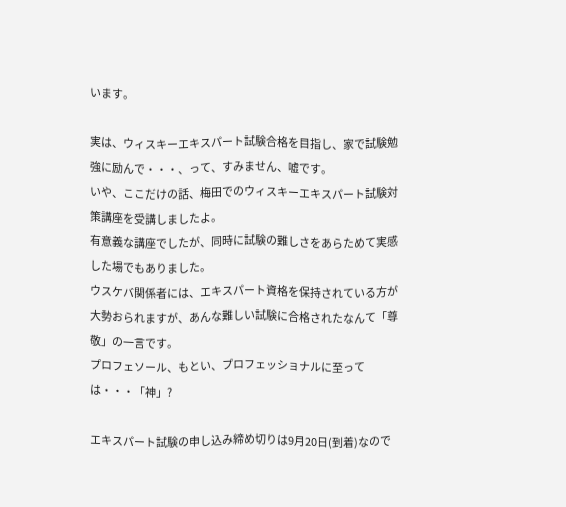います。

実は、ウィスキーエキスパート試験合格を目指し、家で試験勉強に励んで・・・、って、すみません、嘘です。
いや、ここだけの話、梅田でのウィスキーエキスパート試験対策講座を受講しましたよ。
有意義な講座でしたが、同時に試験の難しさをあらためて実感した場でもありました。
ウスケバ関係者には、エキスパート資格を保持されている方が大勢おられますが、あんな難しい試験に合格されたなんて「尊敬」の一言です。
プロフェソール、もとい、プロフェッショナルに至っては・・・「神」?

エキスパート試験の申し込み締め切りは9月20日(到着)なので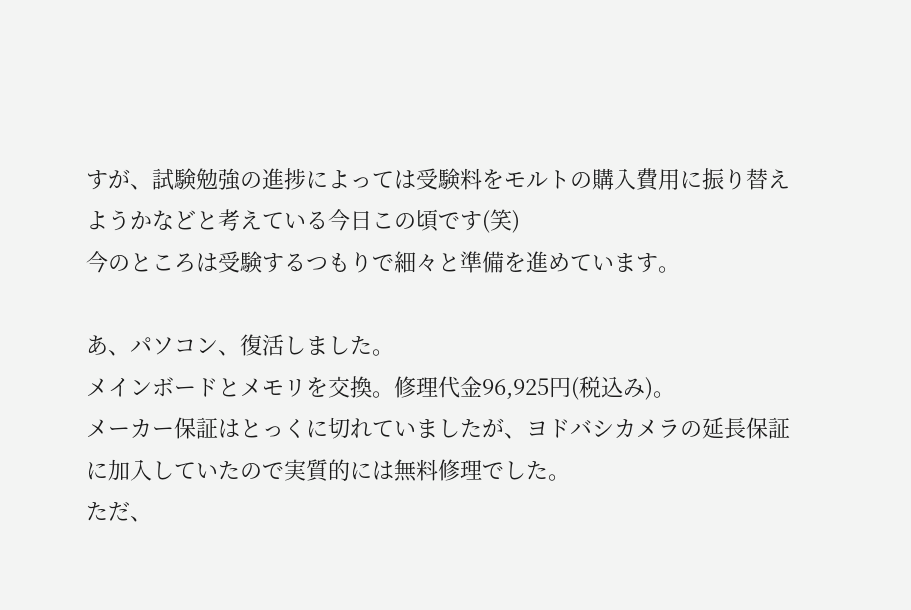すが、試験勉強の進捗によっては受験料をモルトの購入費用に振り替えようかなどと考えている今日この頃です(笑)
今のところは受験するつもりで細々と準備を進めています。

あ、パソコン、復活しました。
メインボードとメモリを交換。修理代金96,925円(税込み)。
メーカー保証はとっくに切れていましたが、ヨドバシカメラの延長保証に加入していたので実質的には無料修理でした。
ただ、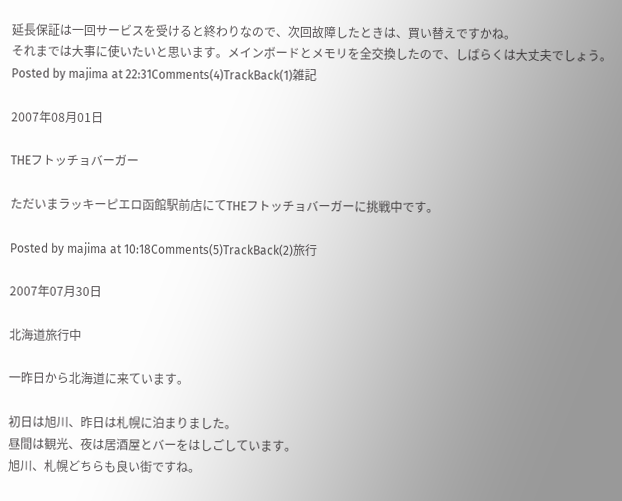延長保証は一回サービスを受けると終わりなので、次回故障したときは、買い替えですかね。
それまでは大事に使いたいと思います。メインボードとメモリを全交換したので、しばらくは大丈夫でしょう。
Posted by majima at 22:31Comments(4)TrackBack(1)雑記

2007年08月01日

THEフトッチョバーガー

ただいまラッキーピエロ函館駅前店にてTHEフトッチョバーガーに挑戦中です。

Posted by majima at 10:18Comments(5)TrackBack(2)旅行

2007年07月30日

北海道旅行中

一昨日から北海道に来ています。

初日は旭川、昨日は札幌に泊まりました。
昼間は観光、夜は居酒屋とバーをはしごしています。
旭川、札幌どちらも良い街ですね。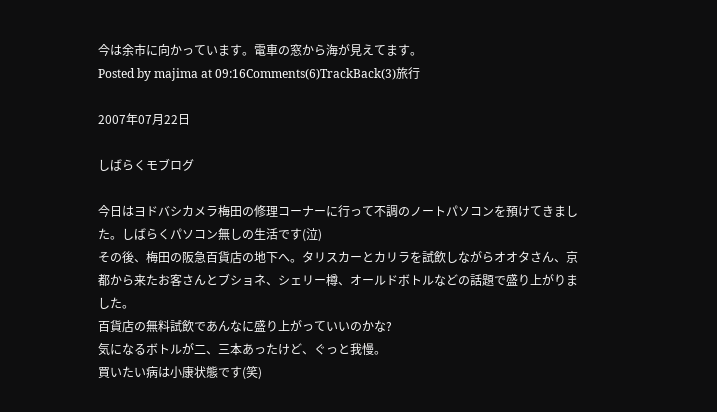今は余市に向かっています。電車の窓から海が見えてます。
Posted by majima at 09:16Comments(6)TrackBack(3)旅行

2007年07月22日

しばらくモブログ

今日はヨドバシカメラ梅田の修理コーナーに行って不調のノートパソコンを預けてきました。しばらくパソコン無しの生活です(泣)
その後、梅田の阪急百貨店の地下へ。タリスカーとカリラを試飲しながらオオタさん、京都から来たお客さんとブショネ、シェリー樽、オールドボトルなどの話題で盛り上がりました。
百貨店の無料試飲であんなに盛り上がっていいのかな?
気になるボトルが二、三本あったけど、ぐっと我慢。
買いたい病は小康状態です(笑)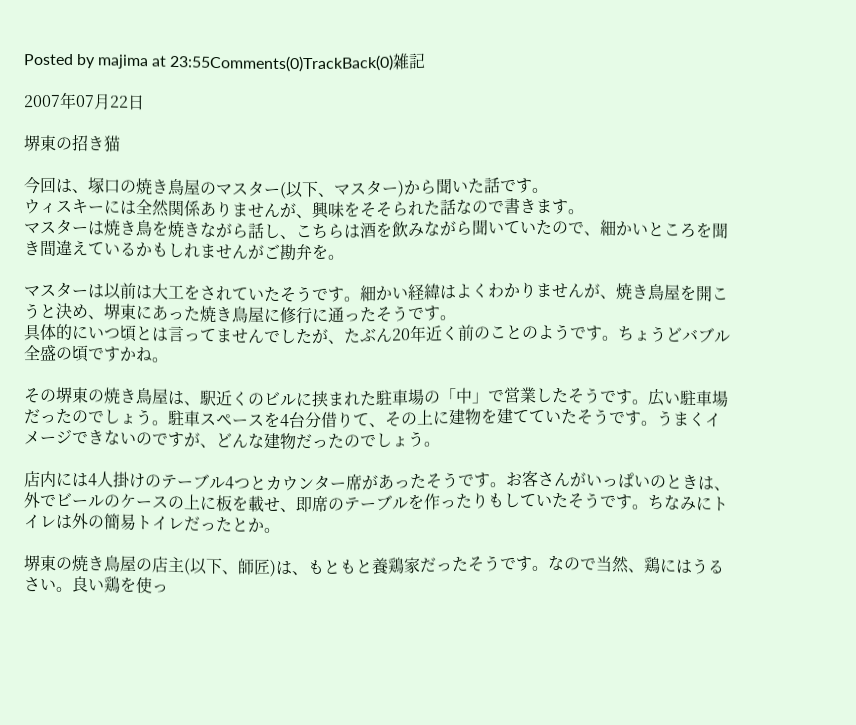Posted by majima at 23:55Comments(0)TrackBack(0)雑記

2007年07月22日

堺東の招き猫

今回は、塚口の焼き鳥屋のマスター(以下、マスター)から聞いた話です。
ウィスキーには全然関係ありませんが、興味をそそられた話なので書きます。
マスターは焼き鳥を焼きながら話し、こちらは酒を飲みながら聞いていたので、細かいところを聞き間違えているかもしれませんがご勘弁を。

マスターは以前は大工をされていたそうです。細かい経緯はよくわかりませんが、焼き鳥屋を開こうと決め、堺東にあった焼き鳥屋に修行に通ったそうです。
具体的にいつ頃とは言ってませんでしたが、たぶん20年近く前のことのようです。ちょうどバブル全盛の頃ですかね。

その堺東の焼き鳥屋は、駅近くのビルに挟まれた駐車場の「中」で営業したそうです。広い駐車場だったのでしょう。駐車スペースを4台分借りて、その上に建物を建てていたそうです。うまくイメージできないのですが、どんな建物だったのでしょう。

店内には4人掛けのテーブル4つとカウンター席があったそうです。お客さんがいっぱいのときは、外でビールのケースの上に板を載せ、即席のテーブルを作ったりもしていたそうです。ちなみにトイレは外の簡易トイレだったとか。

堺東の焼き鳥屋の店主(以下、師匠)は、もともと養鶏家だったそうです。なので当然、鶏にはうるさい。良い鶏を使っ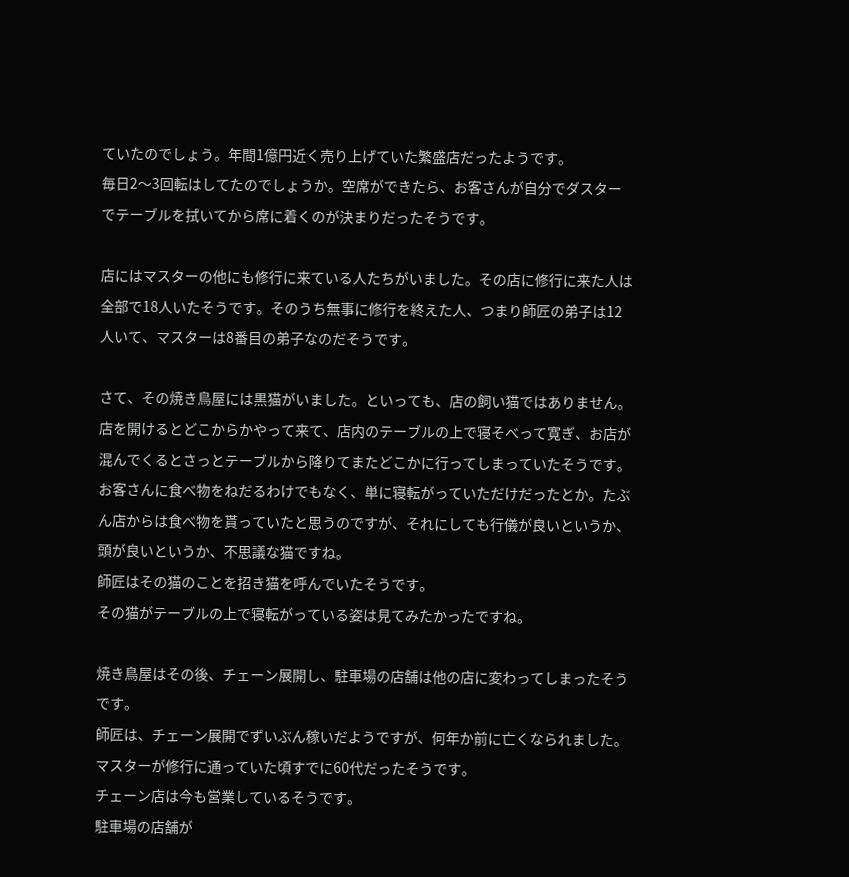ていたのでしょう。年間1億円近く売り上げていた繁盛店だったようです。
毎日2〜3回転はしてたのでしょうか。空席ができたら、お客さんが自分でダスターでテーブルを拭いてから席に着くのが決まりだったそうです。

店にはマスターの他にも修行に来ている人たちがいました。その店に修行に来た人は全部で18人いたそうです。そのうち無事に修行を終えた人、つまり師匠の弟子は12人いて、マスターは8番目の弟子なのだそうです。

さて、その焼き鳥屋には黒猫がいました。といっても、店の飼い猫ではありません。店を開けるとどこからかやって来て、店内のテーブルの上で寝そべって寛ぎ、お店が混んでくるとさっとテーブルから降りてまたどこかに行ってしまっていたそうです。お客さんに食べ物をねだるわけでもなく、単に寝転がっていただけだったとか。たぶん店からは食べ物を貰っていたと思うのですが、それにしても行儀が良いというか、頭が良いというか、不思議な猫ですね。
師匠はその猫のことを招き猫を呼んでいたそうです。
その猫がテーブルの上で寝転がっている姿は見てみたかったですね。

焼き鳥屋はその後、チェーン展開し、駐車場の店舗は他の店に変わってしまったそうです。
師匠は、チェーン展開でずいぶん稼いだようですが、何年か前に亡くなられました。マスターが修行に通っていた頃すでに60代だったそうです。
チェーン店は今も営業しているそうです。
駐車場の店舗が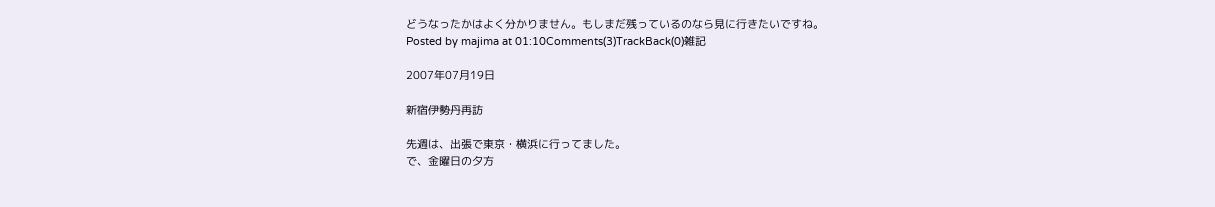どうなったかはよく分かりません。もしまだ残っているのなら見に行きたいですね。
Posted by majima at 01:10Comments(3)TrackBack(0)雑記

2007年07月19日

新宿伊勢丹再訪

先週は、出張で東京・横浜に行ってました。
で、金曜日の夕方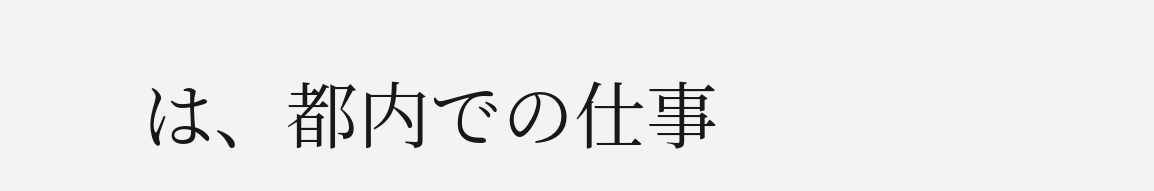は、都内での仕事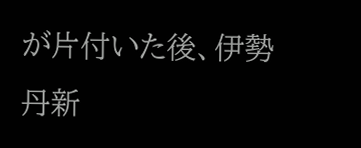が片付いた後、伊勢丹新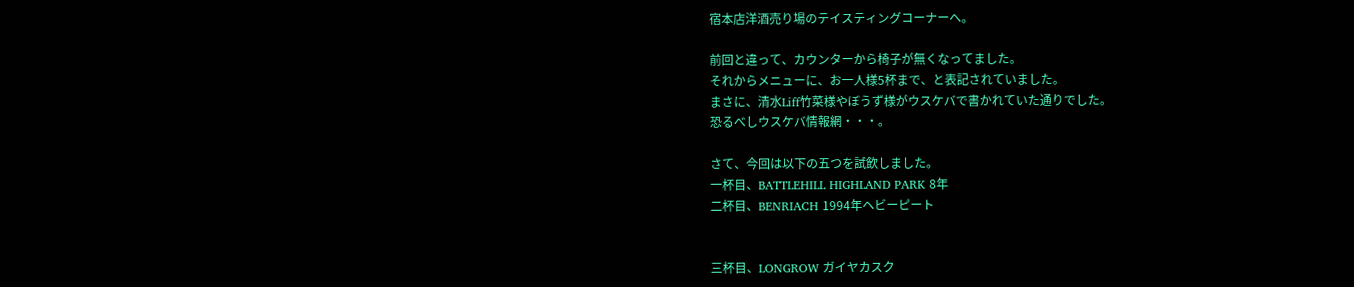宿本店洋酒売り場のテイスティングコーナーへ。

前回と違って、カウンターから椅子が無くなってました。
それからメニューに、お一人様5杯まで、と表記されていました。
まさに、清水Liff竹菜様やぼうず様がウスケバで書かれていた通りでした。
恐るべしウスケバ情報網・・・。

さて、今回は以下の五つを試飲しました。
一杯目、BATTLEHILL HIGHLAND PARK 8年
二杯目、BENRIACH 1994年ヘビーピート


三杯目、LONGROW ガイヤカスク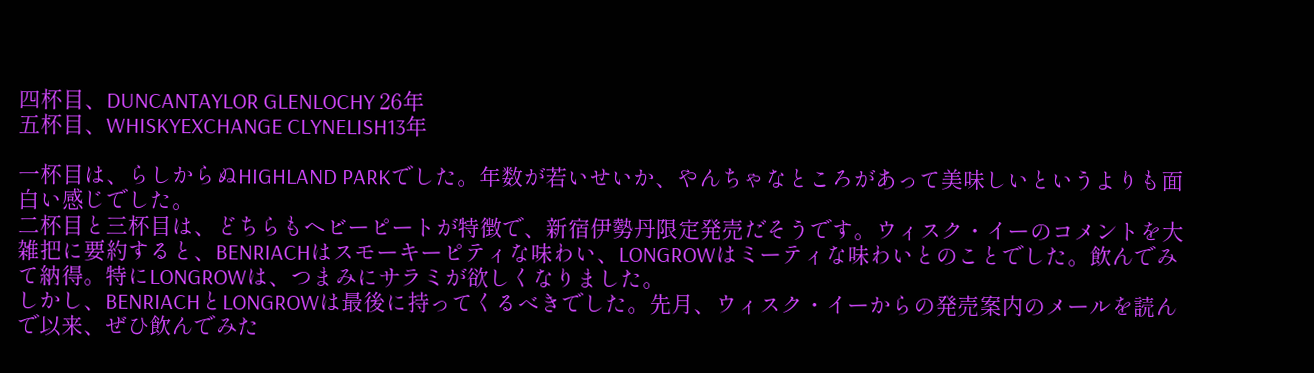四杯目、DUNCANTAYLOR GLENLOCHY 26年
五杯目、WHISKYEXCHANGE CLYNELISH13年

一杯目は、らしからぬHIGHLAND PARKでした。年数が若いせいか、やんちゃなところがあって美味しいというよりも面白い感じでした。
二杯目と三杯目は、どちらもヘビーピートが特徴で、新宿伊勢丹限定発売だそうです。ウィスク・イーのコメントを大雑把に要約すると、BENRIACHはスモーキーピティな味わい、LONGROWはミーティな味わいとのことでした。飲んでみて納得。特にLONGROWは、つまみにサラミが欲しくなりました。
しかし、BENRIACHとLONGROWは最後に持ってくるべきでした。先月、ウィスク・イーからの発売案内のメールを読んで以来、ぜひ飲んでみた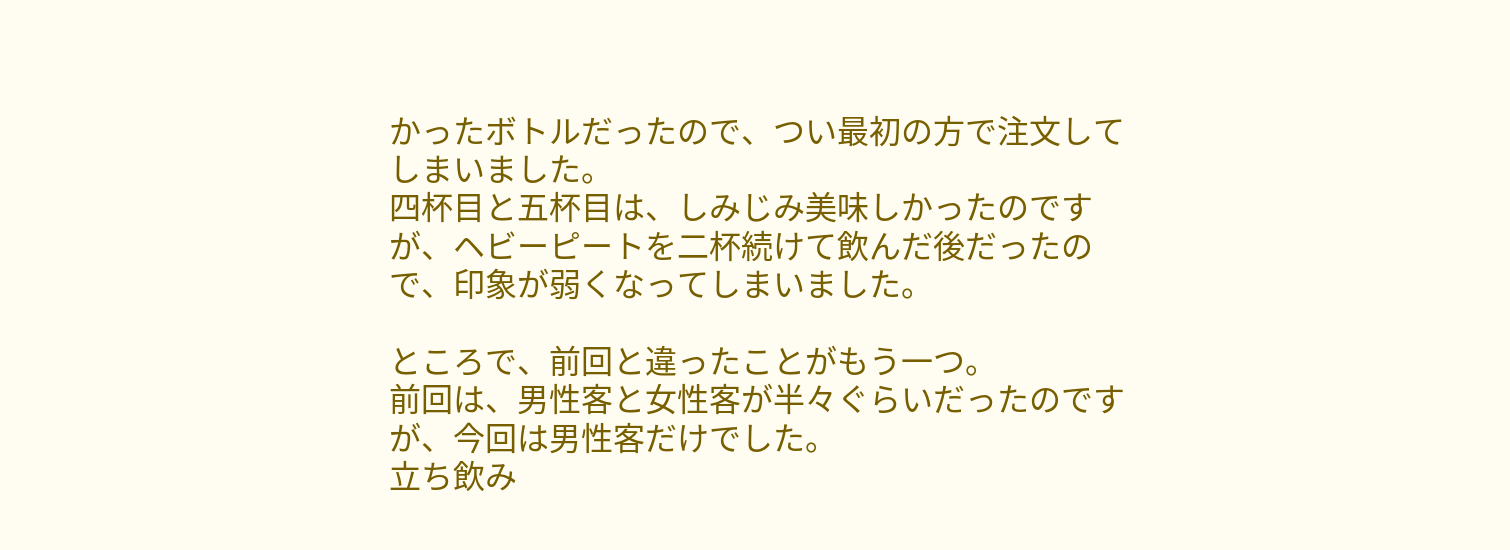かったボトルだったので、つい最初の方で注文してしまいました。
四杯目と五杯目は、しみじみ美味しかったのですが、ヘビーピートを二杯続けて飲んだ後だったので、印象が弱くなってしまいました。

ところで、前回と違ったことがもう一つ。
前回は、男性客と女性客が半々ぐらいだったのですが、今回は男性客だけでした。
立ち飲み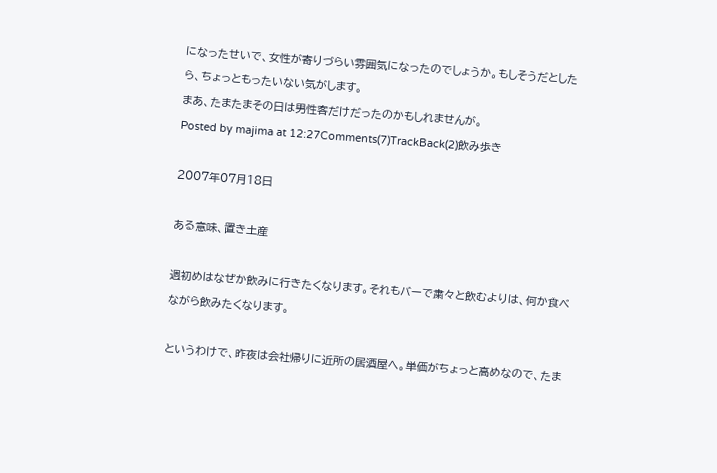になったせいで、女性が寄りづらい雰囲気になったのでしょうか。もしそうだとしたら、ちょっともったいない気がします。
まあ、たまたまその日は男性客だけだったのかもしれませんが。
Posted by majima at 12:27Comments(7)TrackBack(2)飲み歩き

2007年07月18日

ある意味、置き土産

週初めはなぜか飲みに行きたくなります。それもバーで粛々と飲むよりは、何か食べながら飲みたくなります。

というわけで、昨夜は会社帰りに近所の居酒屋へ。単価がちょっと高めなので、たま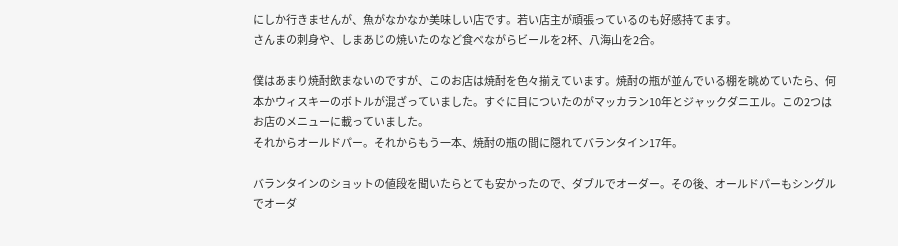にしか行きませんが、魚がなかなか美味しい店です。若い店主が頑張っているのも好感持てます。
さんまの刺身や、しまあじの焼いたのなど食べながらビールを2杯、八海山を2合。

僕はあまり焼酎飲まないのですが、このお店は焼酎を色々揃えています。焼酎の瓶が並んでいる棚を眺めていたら、何本かウィスキーのボトルが混ざっていました。すぐに目についたのがマッカラン10年とジャックダニエル。この2つはお店のメニューに載っていました。
それからオールドパー。それからもう一本、焼酎の瓶の間に隠れてバランタイン17年。

バランタインのショットの値段を聞いたらとても安かったので、ダブルでオーダー。その後、オールドパーもシングルでオーダ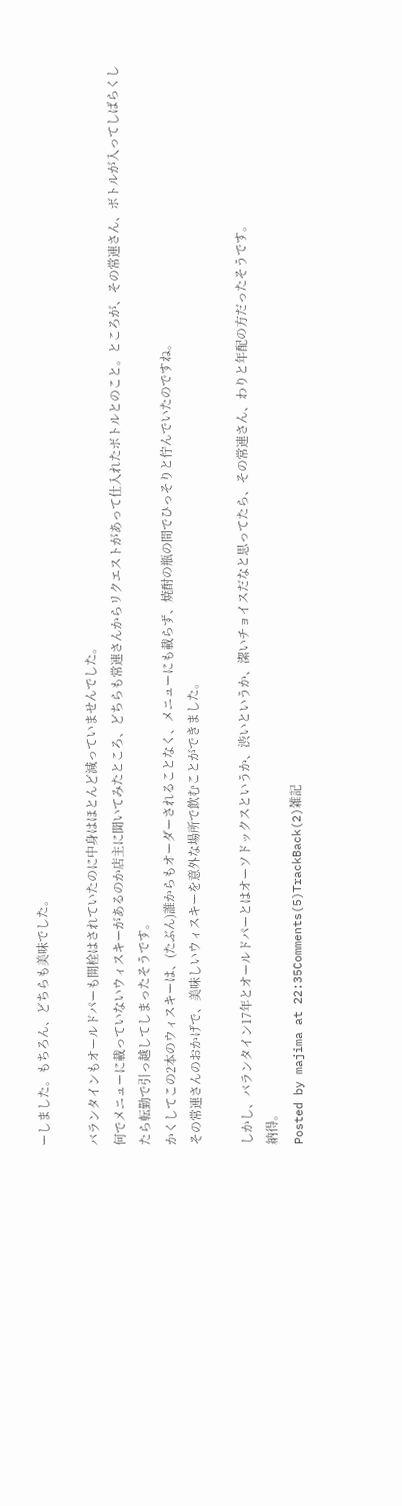ーしました。もちろん、どちらも美味でした。

バランタインもオールドパーも開栓はされていたのに中身はほとんど減っていませんでした。
何でメニューに載っていないウィスキーがあるのか店主に聞いてみたところ、どちらも常連さんからリクエストがあって仕入れたボトルとのこと。ところが、その常連さん、ボトルが入ってしばらくしたら転勤で引っ越してしまったそうです。
かくしてこの2本のウィスキーは、(たぶん)誰からもオーダーされることなく、メニューにも載らず、焼酎の瓶の間でひっそりと佇んでいたのですね。
その常連さんのおかげで、美味しいウィスキーを意外な場所で飲むことができました。

しかし、バランタイン17年とオールドパーとはオーソドックスというか、渋いというか、潔いチョイスだなと思ってたら、その常連さん、わりと年配の方だったそうです。
納得。
Posted by majima at 22:35Comments(5)TrackBack(2)雑記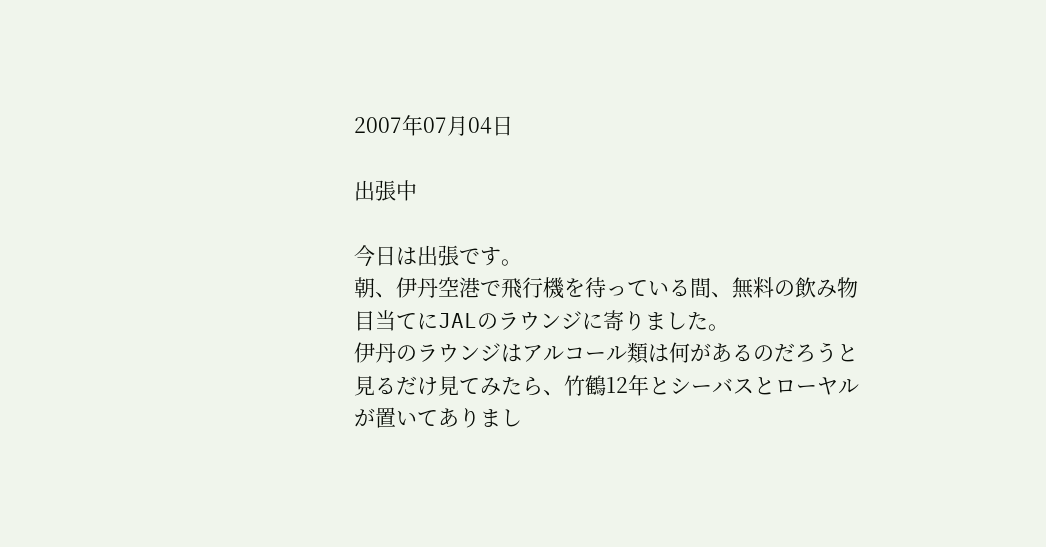2007年07月04日

出張中

今日は出張です。
朝、伊丹空港で飛行機を待っている間、無料の飲み物目当てにJALのラウンジに寄りました。
伊丹のラウンジはアルコール類は何があるのだろうと見るだけ見てみたら、竹鶴12年とシーバスとローヤルが置いてありまし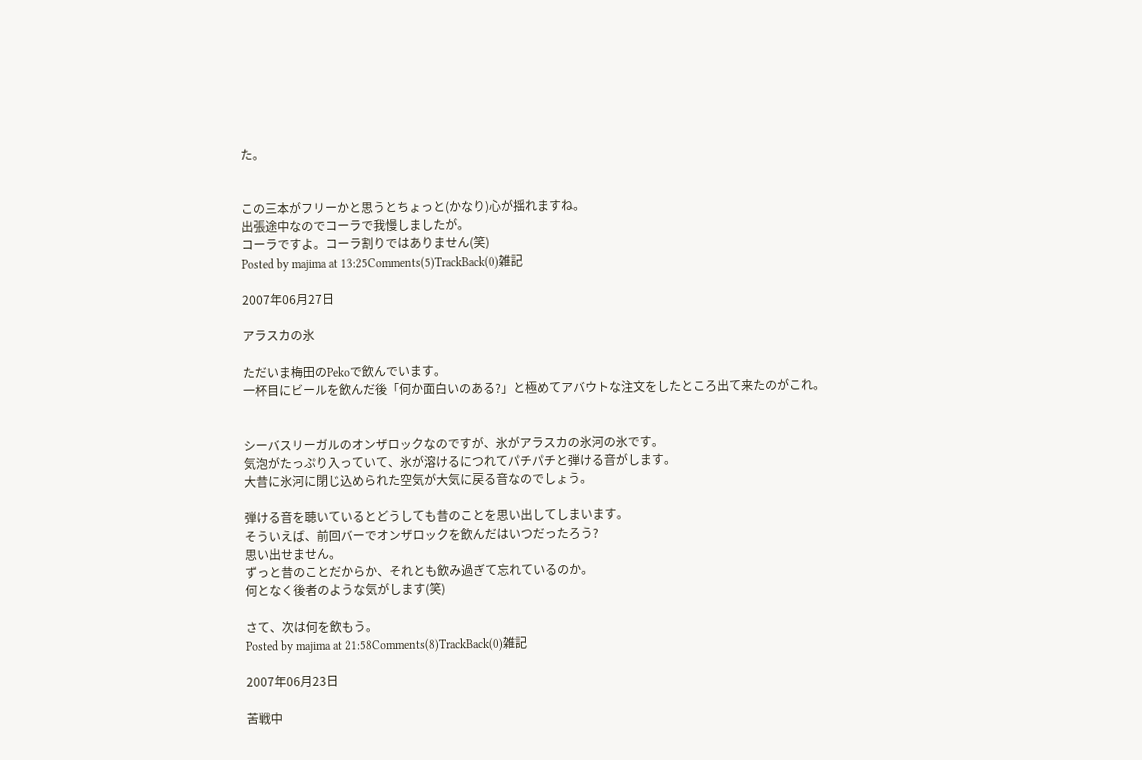た。


この三本がフリーかと思うとちょっと(かなり)心が揺れますね。
出張途中なのでコーラで我慢しましたが。
コーラですよ。コーラ割りではありません(笑)
Posted by majima at 13:25Comments(5)TrackBack(0)雑記

2007年06月27日

アラスカの氷

ただいま梅田のPekoで飲んでいます。
一杯目にビールを飲んだ後「何か面白いのある?」と極めてアバウトな注文をしたところ出て来たのがこれ。


シーバスリーガルのオンザロックなのですが、氷がアラスカの氷河の氷です。
気泡がたっぷり入っていて、氷が溶けるにつれてパチパチと弾ける音がします。
大昔に氷河に閉じ込められた空気が大気に戻る音なのでしょう。

弾ける音を聴いているとどうしても昔のことを思い出してしまいます。
そういえば、前回バーでオンザロックを飲んだはいつだったろう?
思い出せません。
ずっと昔のことだからか、それとも飲み過ぎて忘れているのか。
何となく後者のような気がします(笑)

さて、次は何を飲もう。
Posted by majima at 21:58Comments(8)TrackBack(0)雑記

2007年06月23日

苦戦中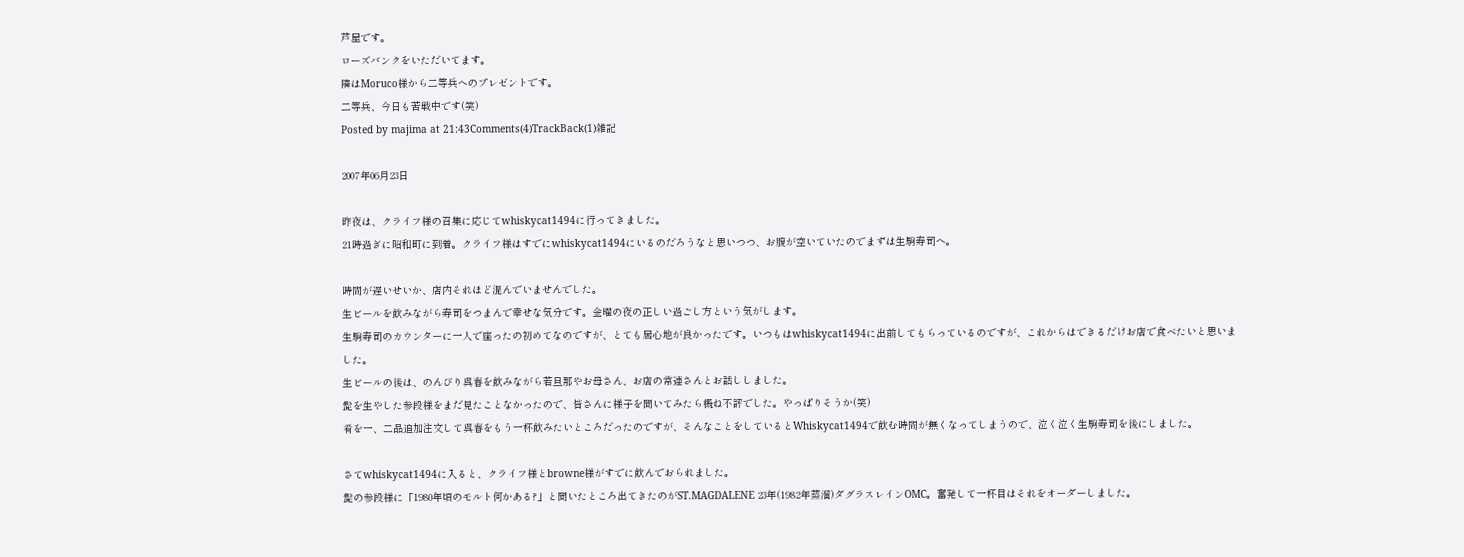芦屋です。
ローズバンクをいただいてます。
隣はMoruco様から二等兵へのプレゼントです。
二等兵、今日も苦戦中です(笑)
Posted by majima at 21:43Comments(4)TrackBack(1)雑記

2007年06月23日

昨夜は、クライフ様の召集に応じてwhiskycat1494に行ってきました。
21時過ぎに昭和町に到着。クライフ様はすでにwhiskycat1494にいるのだろうなと思いつつ、お腹が空いていたのでまずは生駒寿司へ。

時間が遅いせいか、店内それほど混んでいませんでした。
生ビールを飲みながら寿司をつまんで幸せな気分です。金曜の夜の正しい過ごし方という気がします。
生駒寿司のカウンターに一人で座ったの初めてなのですが、とても居心地が良かったです。いつもはwhiskycat1494に出前してもらっているのですが、これからはできるだけお店で食べたいと思いました。
生ビールの後は、のんびり呉春を飲みながら若旦那やお母さん、お店の常連さんとお話ししました。
髭を生やした参段様をまだ見たことなかったので、皆さんに様子を聞いてみたら概ね不評でした。やっぱりそうか(笑)
肴を一、二品追加注文して呉春をもう一杯飲みたいところだったのですが、そんなことをしているとWhiskycat1494で飲む時間が無くなってしまうので、泣く泣く生駒寿司を後にしました。

さてwhiskycat1494に入ると、クライフ様とbrowne様がすでに飲んでおられました。
髭の参段様に「1980年頃のモルト何かある?」と聞いたところ出てきたのがST.MAGDALENE 23年(1982年蒸溜)ダグラスレインOMC。奮発して一杯目はそれをオーダーしました。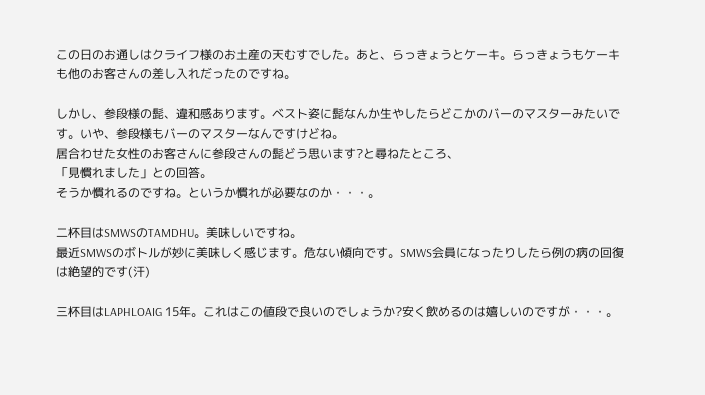この日のお通しはクライフ様のお土産の天むすでした。あと、らっきょうとケーキ。らっきょうもケーキも他のお客さんの差し入れだったのですね。

しかし、参段様の髭、違和感あります。ベスト姿に髭なんか生やしたらどこかのバーのマスターみたいです。いや、参段様もバーのマスターなんですけどね。
居合わせた女性のお客さんに参段さんの髭どう思います?と尋ねたところ、
「見慣れました」との回答。
そうか慣れるのですね。というか慣れが必要なのか・・・。

二杯目はSMWSのTAMDHU。美味しいですね。
最近SMWSのボトルが妙に美味しく感じます。危ない傾向です。SMWS会員になったりしたら例の病の回復は絶望的です(汗)

三杯目はLAPHLOAIG 15年。これはこの値段で良いのでしょうか?安く飲めるのは嬉しいのですが・・・。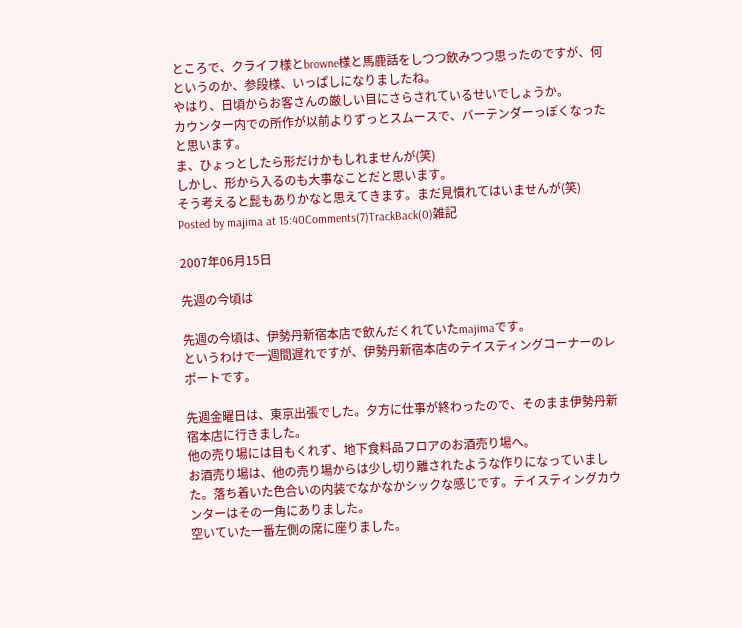ところで、クライフ様とbrowne様と馬鹿話をしつつ飲みつつ思ったのですが、何というのか、参段様、いっぱしになりましたね。
やはり、日頃からお客さんの厳しい目にさらされているせいでしょうか。
カウンター内での所作が以前よりずっとスムースで、バーテンダーっぽくなったと思います。
ま、ひょっとしたら形だけかもしれませんが(笑)
しかし、形から入るのも大事なことだと思います。
そう考えると髭もありかなと思えてきます。まだ見慣れてはいませんが(笑)
Posted by majima at 15:40Comments(7)TrackBack(0)雑記

2007年06月15日

先週の今頃は

先週の今頃は、伊勢丹新宿本店で飲んだくれていたmajimaです。
というわけで一週間遅れですが、伊勢丹新宿本店のテイスティングコーナーのレポートです。

先週金曜日は、東京出張でした。夕方に仕事が終わったので、そのまま伊勢丹新宿本店に行きました。
他の売り場には目もくれず、地下食料品フロアのお酒売り場へ。
お酒売り場は、他の売り場からは少し切り離されたような作りになっていました。落ち着いた色合いの内装でなかなかシックな感じです。テイスティングカウンターはその一角にありました。
空いていた一番左側の席に座りました。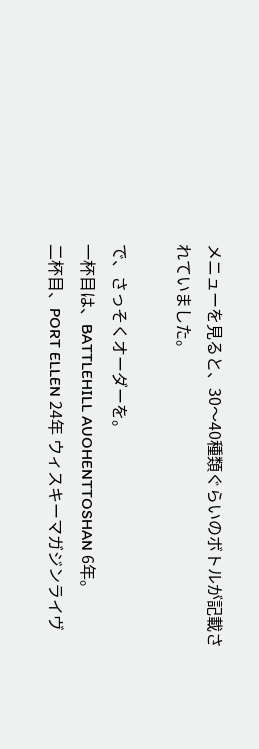メニューを見ると、30〜40種類ぐらいのボトルが記載されていました。

で、さっそくオーダーを。
一杯目は、BATTLEHILL AUOHENTTOSHAN 6年。
二杯目、PORT ELLEN 24年 ウィスキーマガジンライヴ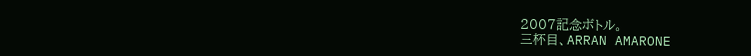2007記念ボトル。
三杯目、ARRAN AMARONE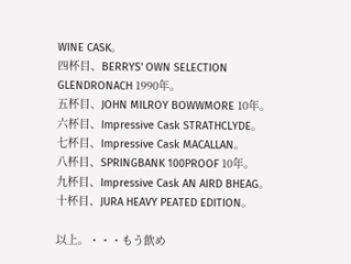WINE CASK。
四杯目、BERRYS' OWN SELECTION GLENDRONACH 1990年。
五杯目、JOHN MILROY BOWWMORE 10年。
六杯目、Impressive Cask STRATHCLYDE。
七杯目、Impressive Cask MACALLAN。
八杯目、SPRINGBANK 100PROOF 10年。
九杯目、Impressive Cask AN AIRD BHEAG。
十杯目、JURA HEAVY PEATED EDITION。

以上。・・・もう飲め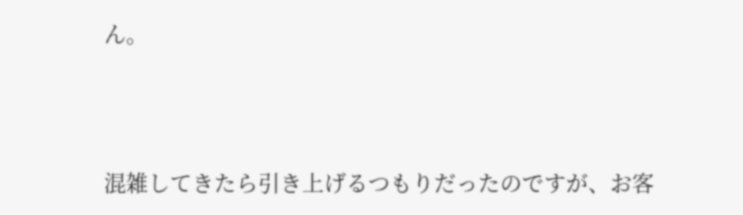ん。



混雑してきたら引き上げるつもりだったのですが、お客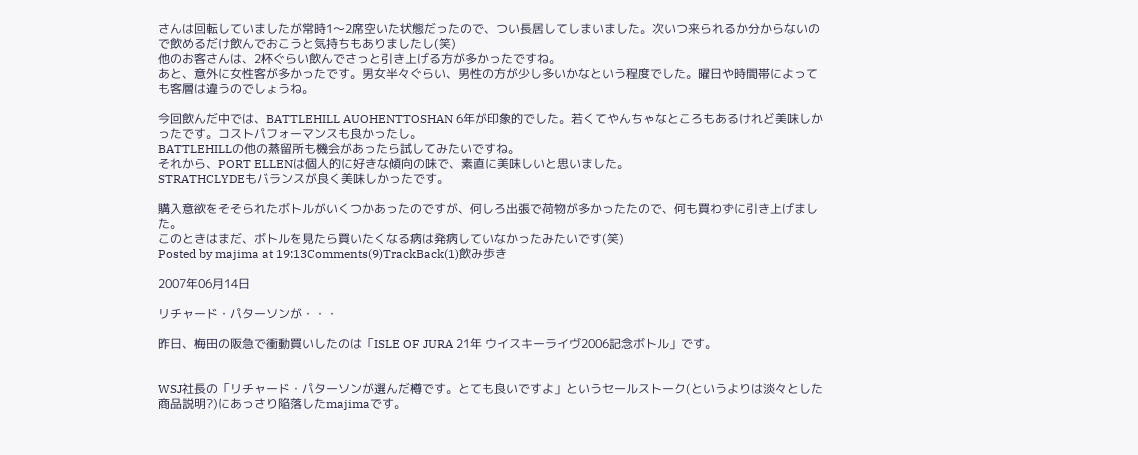さんは回転していましたが常時1〜2席空いた状態だったので、つい長居してしまいました。次いつ来られるか分からないので飲めるだけ飲んでおこうと気持ちもありましたし(笑)
他のお客さんは、2杯ぐらい飲んでさっと引き上げる方が多かったですね。
あと、意外に女性客が多かったです。男女半々ぐらい、男性の方が少し多いかなという程度でした。曜日や時間帯によっても客層は違うのでしょうね。

今回飲んだ中では、BATTLEHILL AUOHENTTOSHAN 6年が印象的でした。若くてやんちゃなところもあるけれど美味しかったです。コストパフォーマンスも良かったし。
BATTLEHILLの他の蒸留所も機会があったら試してみたいですね。
それから、PORT ELLENは個人的に好きな傾向の味で、素直に美味しいと思いました。
STRATHCLYDEもバランスが良く美味しかったです。

購入意欲をそそられたボトルがいくつかあったのですが、何しろ出張で荷物が多かったたので、何も買わずに引き上げました。
このときはまだ、ボトルを見たら買いたくなる病は発病していなかったみたいです(笑)
Posted by majima at 19:13Comments(9)TrackBack(1)飲み歩き

2007年06月14日

リチャード・パターソンが・・・

昨日、梅田の阪急で衝動買いしたのは「ISLE OF JURA 21年 ウイスキーライヴ2006記念ボトル」です。


WSJ社長の「リチャード・パターソンが選んだ樽です。とても良いですよ」というセールストーク(というよりは淡々とした商品説明?)にあっさり陥落したmajimaです。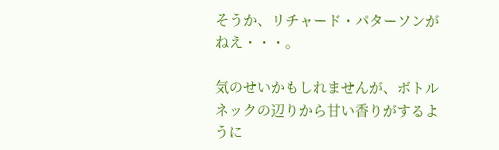そうか、リチャード・パターソンがねえ・・・。

気のせいかもしれませんが、ボトルネックの辺りから甘い香りがするように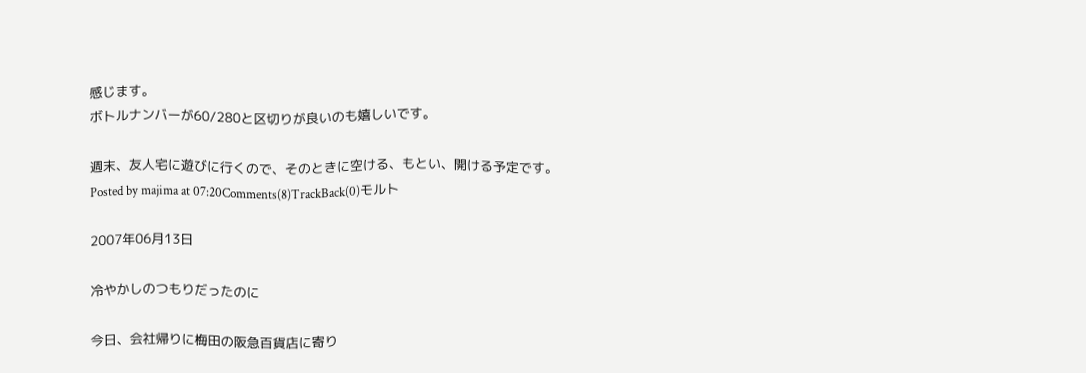感じます。
ボトルナンバーが60/280と区切りが良いのも嬉しいです。

週末、友人宅に遊びに行くので、そのときに空ける、もとい、開ける予定です。
Posted by majima at 07:20Comments(8)TrackBack(0)モルト

2007年06月13日

冷やかしのつもりだったのに

今日、会社帰りに梅田の阪急百貨店に寄り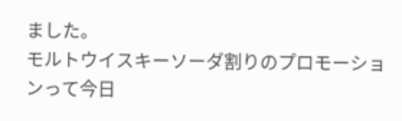ました。
モルトウイスキーソーダ割りのプロモーションって今日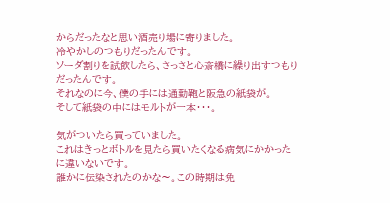からだったなと思い酒売り場に寄りました。
冷やかしのつもりだったんです。
ソーダ割りを試飲したら、さっさと心斎橋に繰り出すつもりだったんです。
それなのに今、僕の手には通勤鞄と阪急の紙袋が。
そして紙袋の中にはモルトが一本・・・。

気がついたら買っていました。
これはきっとボトルを見たら買いたくなる病気にかかったに違いないです。
誰かに伝染されたのかな〜。この時期は免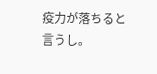疫力が落ちると言うし。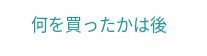何を買ったかは後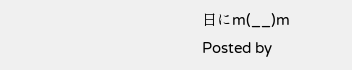日にm(__)m
Posted by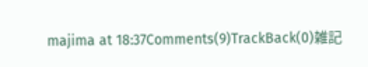majima at 18:37Comments(9)TrackBack(0)雑記